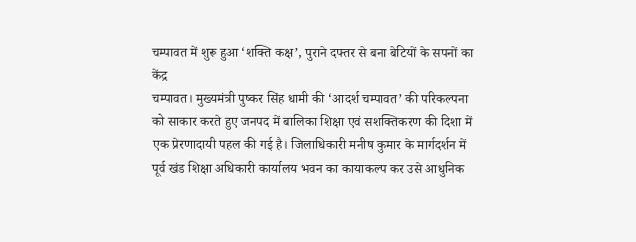चम्पावत में शुरू हुआ ‘शक्ति कक्ष’, पुराने दफ्तर से बना बेटियों के सपनों का केंद्र
चम्पावत। मुख्यमंत्री पुष्कर सिंह धामी की ‘आदर्श चम्पावत’ की परिकल्पना को साकार करते हुए जनपद में बालिका शिक्षा एवं सशक्तिकरण की दिशा में एक प्रेरणादायी पहल की गई है। जिलाधिकारी मनीष कुमार के मार्गदर्शन में पूर्व खंड शिक्षा अधिकारी कार्यालय भवन का कायाकल्प कर उसे आधुनिक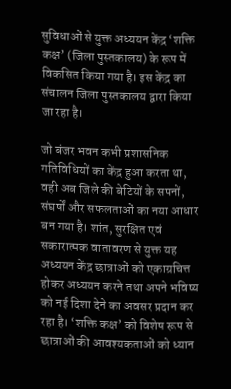सुविधाओं से युक्त अध्ययन केंद्र ‘शक्ति कक्ष’ (जिला पुस्तकालय) के रूप में विकसित किया गया है। इस केंद्र का संचालन जिला पुस्तकालय द्वारा किया जा रहा है।

जो बंजर भवन कभी प्रशासनिक गतिविधियों का केंद्र हुआ करता था, वही अब जिले की बेटियों के सपनों, संघर्षों और सफलताओं का नया आधार बन गया है। शांत, सुरक्षित एवं सकारात्मक वातावरण से युक्त यह अध्ययन केंद्र छात्राओं को एकाग्रचित्त होकर अध्ययन करने तथा अपने भविष्य को नई दिशा देने का अवसर प्रदान कर रहा है। ‘शक्ति कक्ष’ को विशेष रूप से छात्राओं की आवश्यकताओं को ध्यान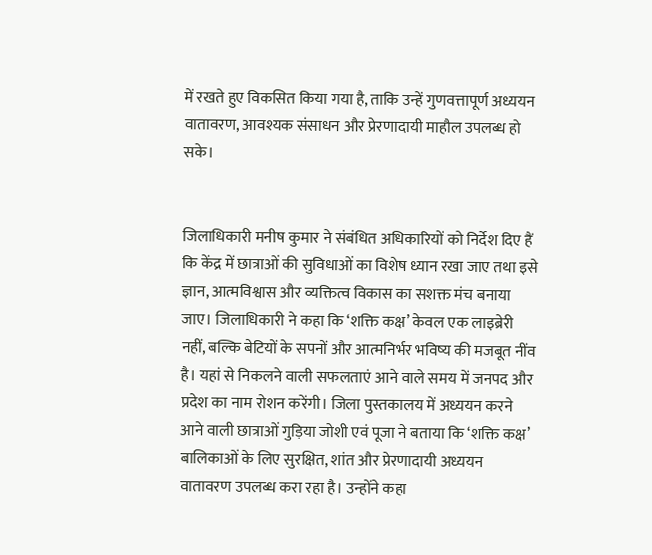में रखते हुए विकसित किया गया है, ताकि उन्हें गुणवत्तापूर्ण अध्ययन वातावरण, आवश्यक संसाधन और प्रेरणादायी माहौल उपलब्ध हो सके।


जिलाधिकारी मनीष कुमार ने संबंधित अधिकारियों को निर्देश दिए हैं कि केंद्र में छात्राओं की सुविधाओं का विशेष ध्यान रखा जाए तथा इसे ज्ञान, आत्मविश्वास और व्यक्तित्व विकास का सशक्त मंच बनाया जाए। जिलाधिकारी ने कहा कि ‘शक्ति कक्ष’ केवल एक लाइब्रेरी नहीं, बल्कि बेटियों के सपनों और आत्मनिर्भर भविष्य की मजबूत नींव है। यहां से निकलने वाली सफलताएं आने वाले समय में जनपद और प्रदेश का नाम रोशन करेंगी। जिला पुस्तकालय में अध्ययन करने आने वाली छात्राओं गुड़िया जोशी एवं पूजा ने बताया कि ‘शक्ति कक्ष’ बालिकाओं के लिए सुरक्षित, शांत और प्रेरणादायी अध्ययन वातावरण उपलब्ध करा रहा है। उन्होंने कहा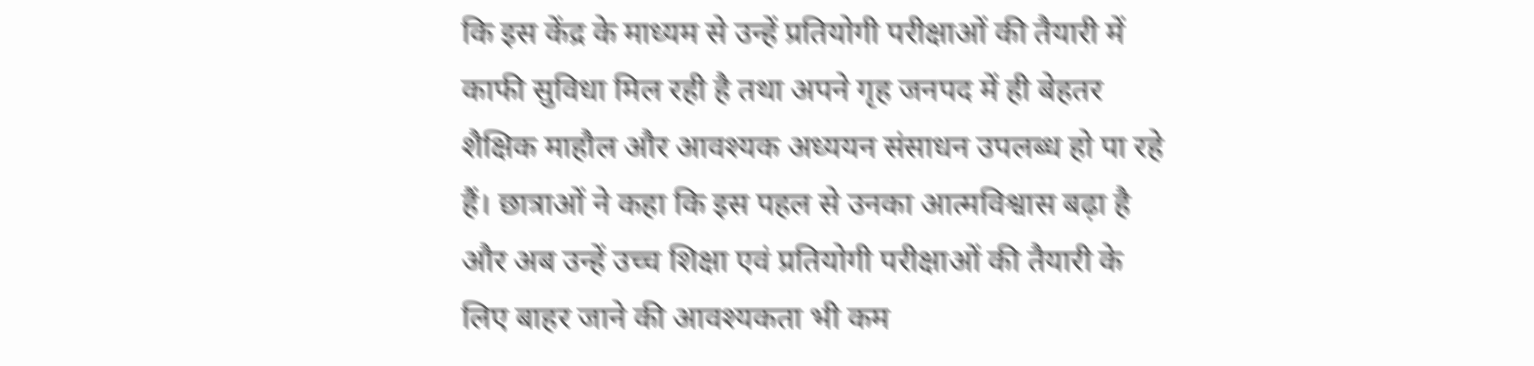कि इस केंद्र के माध्यम से उन्हें प्रतियोगी परीक्षाओं की तैयारी में काफी सुविधा मिल रही है तथा अपने गृह जनपद में ही बेहतर शैक्षिक माहौल और आवश्यक अध्ययन संसाधन उपलब्ध हो पा रहे हैं। छात्राओं ने कहा कि इस पहल से उनका आत्मविश्वास बढ़ा है और अब उन्हें उच्च शिक्षा एवं प्रतियोगी परीक्षाओं की तैयारी के लिए बाहर जाने की आवश्यकता भी कम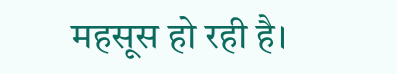महसूस हो रही है।